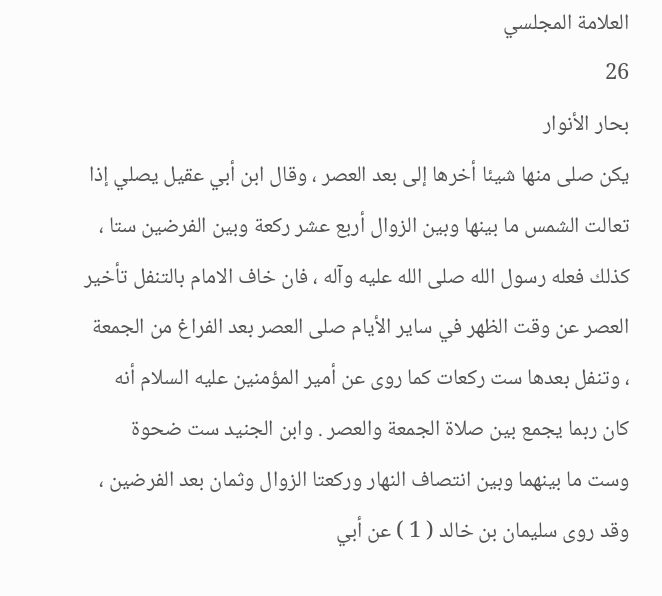العلامة المجلسي
26
بحار الأنوار
يكن صلى منها شيئا أخرها إلى بعد العصر ، وقال ابن أبي عقيل يصلي إذا تعالت الشمس ما بينها وبين الزوال أربع عشر ركعة وبين الفرضين ستا ، كذلك فعله رسول الله صلى الله عليه وآله ، فان خاف الامام بالتنفل تأخير العصر عن وقت الظهر في ساير الأيام صلى العصر بعد الفراغ من الجمعة ، وتنفل بعدها ست ركعات كما روى عن أمير المؤمنين عليه السلام أنه كان ربما يجمع بين صلاة الجمعة والعصر . وابن الجنيد ست ضحوة وست ما بينهما وبين انتصاف النهار وركعتا الزوال وثمان بعد الفرضين ، وقد روى سليمان بن خالد ( 1 ) عن أبي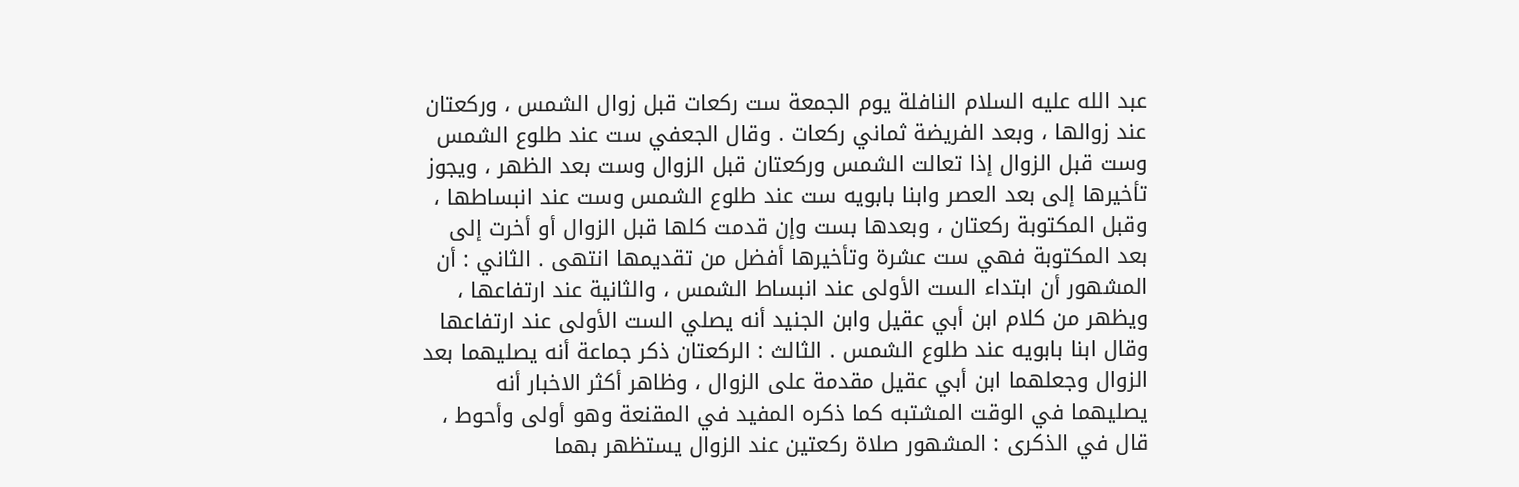عبد الله عليه السلام النافلة يوم الجمعة ست ركعات قبل زوال الشمس ، وركعتان عند زوالها ، وبعد الفريضة ثماني ركعات . وقال الجعفي ست عند طلوع الشمس وست قبل الزوال إذا تعالت الشمس وركعتان قبل الزوال وست بعد الظهر ، ويجوز تأخيرها إلى بعد العصر وابنا بابويه ست عند طلوع الشمس وست عند انبساطها ، وقبل المكتوبة ركعتان ، وبعدها بست وإن قدمت كلها قبل الزوال أو أخرت إلى بعد المكتوبة فهي ست عشرة وتأخيرها أفضل من تقديمها انتهى . الثاني : أن المشهور أن ابتداء الست الأولى عند انبساط الشمس ، والثانية عند ارتفاعها ، ويظهر من كلام ابن أبي عقيل وابن الجنيد أنه يصلي الست الأولى عند ارتفاعها وقال ابنا بابويه عند طلوع الشمس . الثالث : الركعتان ذكر جماعة أنه يصليهما بعد الزوال وجعلهما ابن أبي عقيل مقدمة على الزوال ، وظاهر أكثر الاخبار أنه يصليهما في الوقت المشتبه كما ذكره المفيد في المقنعة وهو أولى وأحوط ، قال في الذكرى : المشهور صلاة ركعتين عند الزوال يستظهر بهما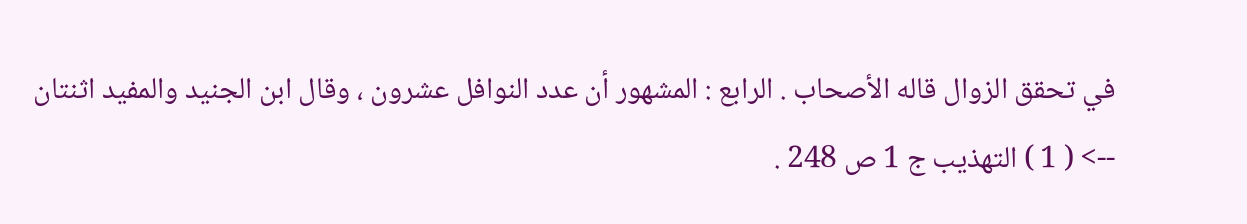في تحقق الزوال قاله الأصحاب . الرابع : المشهور أن عدد النوافل عشرون ، وقال ابن الجنيد والمفيد اثنتان
--> ( 1 ) التهذيب ج 1 ص 248 .